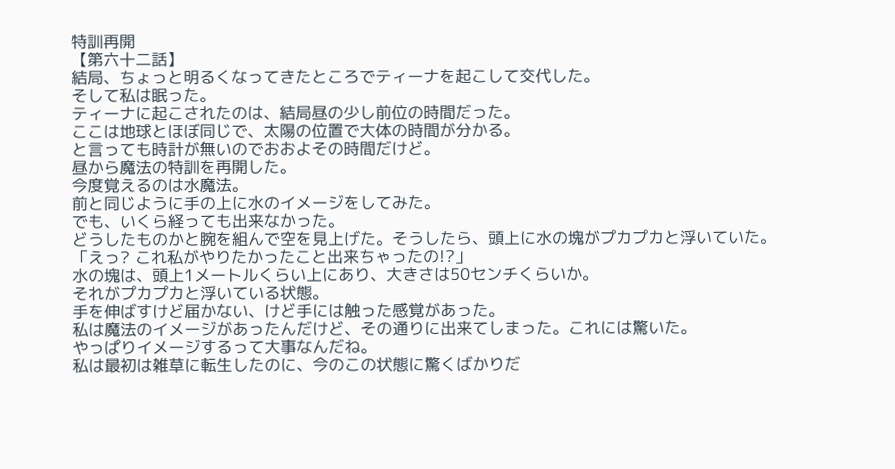特訓再開
【第六十二話】
結局、ちょっと明るくなってきたところでティーナを起こして交代した。
そして私は眠った。
ティーナに起こされたのは、結局昼の少し前位の時間だった。
ここは地球とほぼ同じで、太陽の位置で大体の時間が分かる。
と言っても時計が無いのでおおよその時間だけど。
昼から魔法の特訓を再開した。
今度覚えるのは水魔法。
前と同じように手の上に水のイメージをしてみた。
でも、いくら経っても出来なかった。
どうしたものかと腕を組んで空を見上げた。そうしたら、頭上に水の塊がプカプカと浮いていた。
「えっ? これ私がやりたかったこと出来ちゃったの!?」
水の塊は、頭上1メートルくらい上にあり、大きさは50センチくらいか。
それがプカプカと浮いている状態。
手を伸ばすけど届かない、けど手には触った感覚があった。
私は魔法のイメージがあったんだけど、その通りに出来てしまった。これには驚いた。
やっぱりイメージするって大事なんだね。
私は最初は雑草に転生したのに、今のこの状態に驚くばかりだ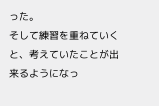った。
そして練習を重ねていくと、考えていたことが出来るようになっ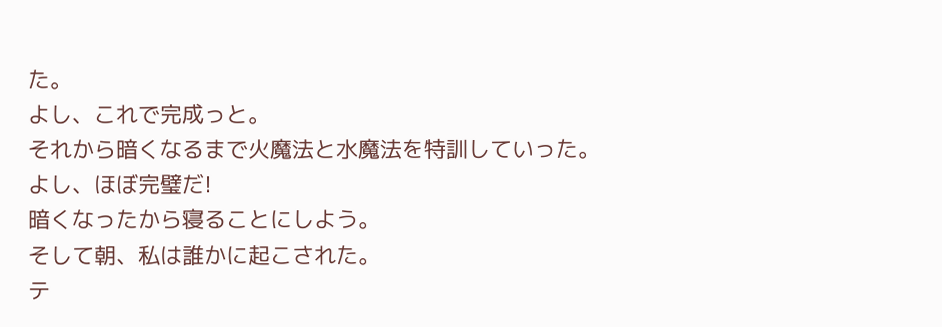た。
よし、これで完成っと。
それから暗くなるまで火魔法と水魔法を特訓していった。
よし、ほぼ完璧だ!
暗くなったから寝ることにしよう。
そして朝、私は誰かに起こされた。
テ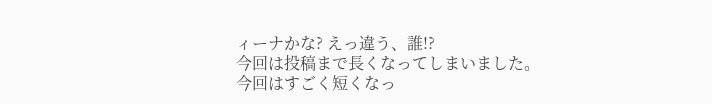ィーナかな? えっ違う、誰!?
今回は投稿まで長くなってしまいました。
今回はすごく短くなっ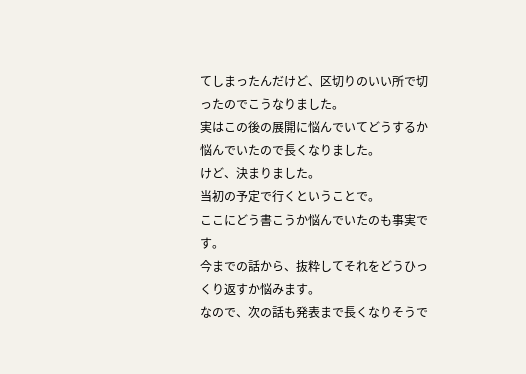てしまったんだけど、区切りのいい所で切ったのでこうなりました。
実はこの後の展開に悩んでいてどうするか悩んでいたので長くなりました。
けど、決まりました。
当初の予定で行くということで。
ここにどう書こうか悩んでいたのも事実です。
今までの話から、抜粋してそれをどうひっくり返すか悩みます。
なので、次の話も発表まで長くなりそうで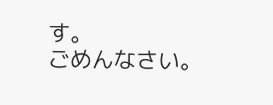す。
ごめんなさい。